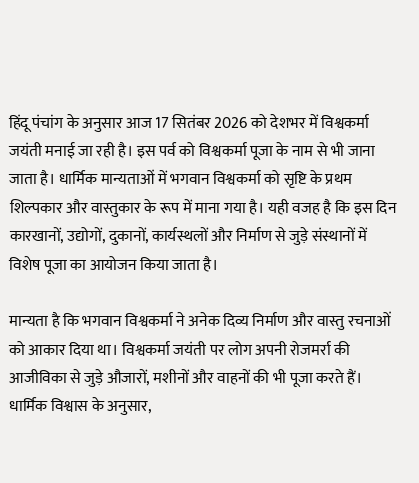हिंदू पंचांग के अनुसार आज 17 सितंबर 2026 को देशभर में विश्वकर्मा जयंती मनाई जा रही है। इस पर्व को विश्वकर्मा पूजा के नाम से भी जाना जाता है। धार्मिक मान्यताओं में भगवान विश्वकर्मा को सृष्टि के प्रथम शिल्पकार और वास्तुकार के रूप में माना गया है। यही वजह है कि इस दिन कारखानों, उद्योगों, दुकानों, कार्यस्थलों और निर्माण से जुड़े संस्थानों में विशेष पूजा का आयोजन किया जाता है।

मान्यता है कि भगवान विश्वकर्मा ने अनेक दिव्य निर्माण और वास्तु रचनाओं को आकार दिया था। विश्वकर्मा जयंती पर लोग अपनी रोजमर्रा की आजीविका से जुड़े औजारों, मशीनों और वाहनों की भी पूजा करते हैं। धार्मिक विश्वास के अनुसार,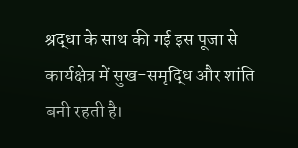श्रद्धा के साथ की गई इस पूजा से कार्यक्षेत्र में सुख-समृद्धि और शांति बनी रहती है।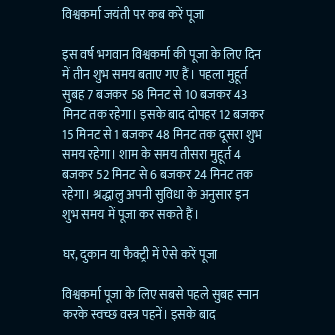विश्वकर्मा जयंती पर कब करें पूजा

इस वर्ष भगवान विश्वकर्मा की पूजा के लिए दिन में तीन शुभ समय बताए गए हैं। पहला मुहूर्त सुबह 7 बजकर 58 मिनट से 10 बजकर 43 मिनट तक रहेगा। इसके बाद दोपहर 12 बजकर 15 मिनट से 1 बजकर 48 मिनट तक दूसरा शुभ समय रहेगा। शाम के समय तीसरा मुहूर्त 4 बजकर 52 मिनट से 6 बजकर 24 मिनट तक रहेगा। श्रद्धालु अपनी सुविधा के अनुसार इन शुभ समय में पूजा कर सकते हैं।

घर, दुकान या फैक्ट्री में ऐसे करें पूजा

विश्वकर्मा पूजा के लिए सबसे पहले सुबह स्नान करके स्वच्छ वस्त्र पहनें। इसके बाद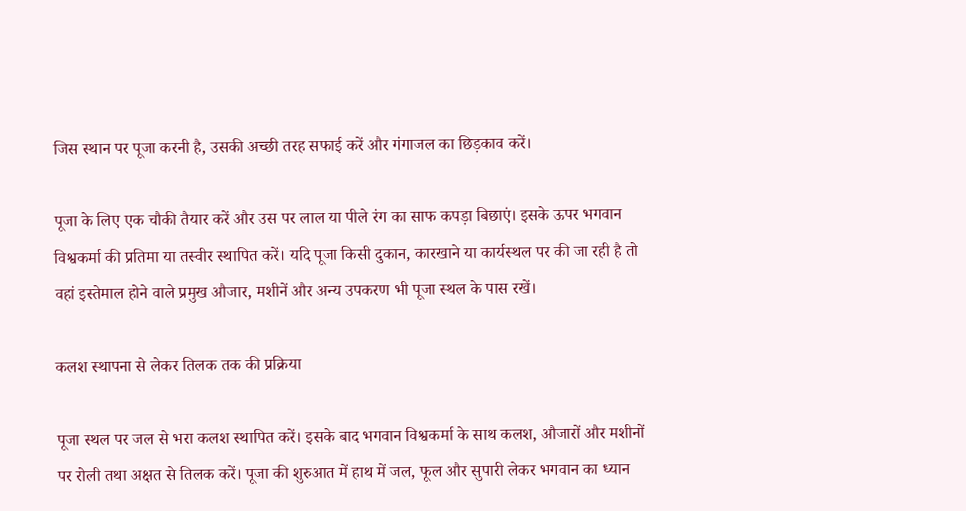जिस स्थान पर पूजा करनी है, उसकी अच्छी तरह सफाई करें और गंगाजल का छिड़काव करें।

पूजा के लिए एक चौकी तैयार करें और उस पर लाल या पीले रंग का साफ कपड़ा बिछाएं। इसके ऊपर भगवान विश्वकर्मा की प्रतिमा या तस्वीर स्थापित करें। यदि पूजा किसी दुकान, कारखाने या कार्यस्थल पर की जा रही है तो वहां इस्तेमाल होने वाले प्रमुख औजार, मशीनें और अन्य उपकरण भी पूजा स्थल के पास रखें।

कलश स्थापना से लेकर तिलक तक की प्रक्रिया

पूजा स्थल पर जल से भरा कलश स्थापित करें। इसके बाद भगवान विश्वकर्मा के साथ कलश, औजारों और मशीनों पर रोली तथा अक्षत से तिलक करें। पूजा की शुरुआत में हाथ में जल, फूल और सुपारी लेकर भगवान का ध्यान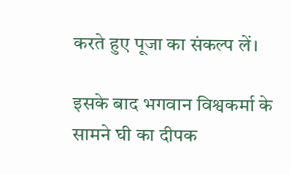करते हुए पूजा का संकल्प लें।

इसके बाद भगवान विश्वकर्मा के सामने घी का दीपक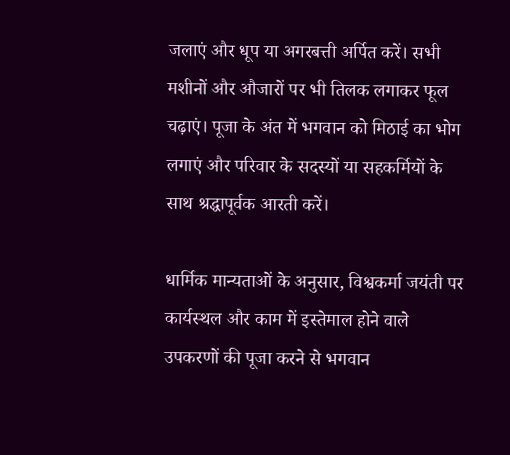जलाएं और धूप या अगरबत्ती अर्पित करें। सभी मशीनों और औजारों पर भी तिलक लगाकर फूल चढ़ाएं। पूजा के अंत में भगवान को मिठाई का भोग लगाएं और परिवार के सदस्यों या सहकर्मियों के साथ श्रद्धापूर्वक आरती करें।

धार्मिक मान्यताओं के अनुसार, विश्वकर्मा जयंती पर कार्यस्थल और काम में इस्तेमाल होने वाले उपकरणों की पूजा करने से भगवान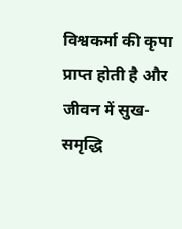विश्वकर्मा की कृपा प्राप्त होती है और जीवन में सुख-समृद्धि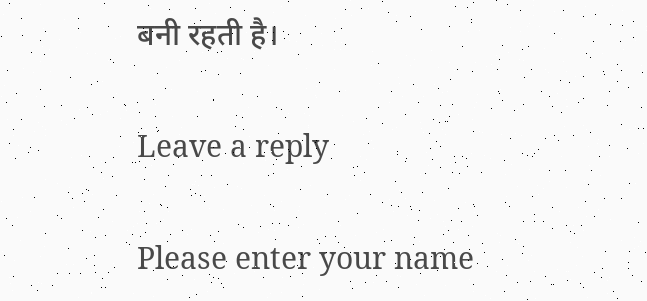बनी रहती है।

Leave a reply

Please enter your name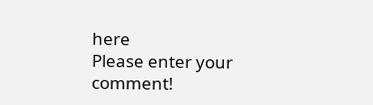here
Please enter your comment!